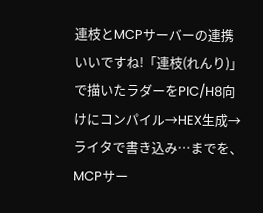連枝とMCPサーバーの連携
いいですね!「連枝(れんり)」で描いたラダーをPIC/H8向けにコンパイル→HEX生成→ライタで書き込み…までを、MCPサー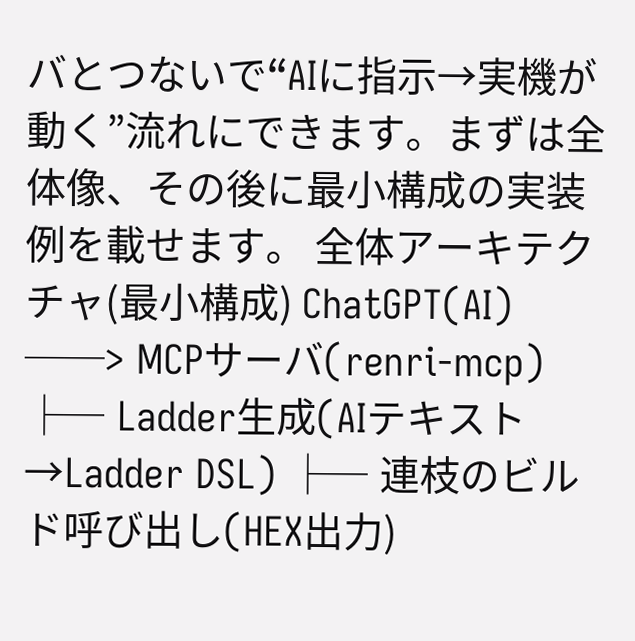バとつないで“AIに指示→実機が動く”流れにできます。まずは全体像、その後に最小構成の実装例を載せます。 全体アーキテクチャ(最小構成) ChatGPT(AI) ──> MCPサーバ(renri-mcp) ├─ Ladder生成(AIテキスト→Ladder DSL) ├─ 連枝のビルド呼び出し(HEX出力)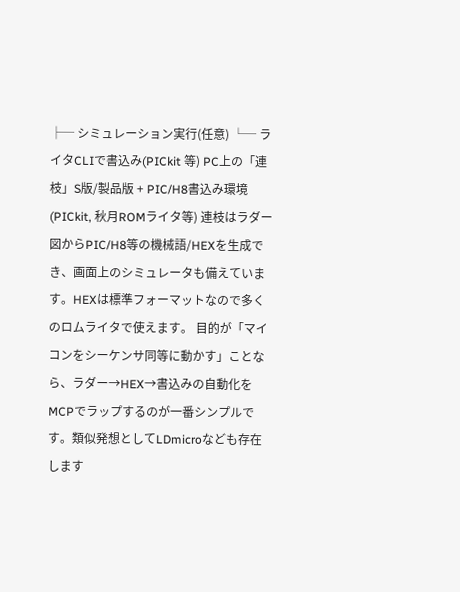├─ シミュレーション実行(任意) └─ ライタCLIで書込み(PICkit 等) PC上の「連枝」S版/製品版 + PIC/H8書込み環境(PICkit, 秋月ROMライタ等) 連枝はラダー図からPIC/H8等の機械語/HEXを生成でき、画面上のシミュレータも備えています。HEXは標準フォーマットなので多くのロムライタで使えます。 目的が「マイコンをシーケンサ同等に動かす」ことなら、ラダー→HEX→書込みの自動化をMCPでラップするのが一番シンプルです。類似発想としてLDmicroなども存在します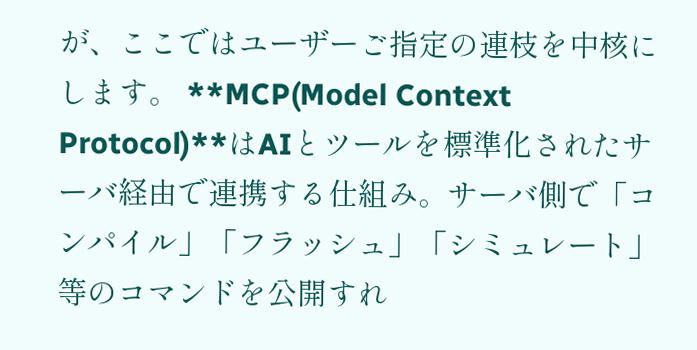が、ここではユーザーご指定の連枝を中核にします。 **MCP(Model Context Protocol)**はAIとツールを標準化されたサーバ経由で連携する仕組み。サーバ側で「コンパイル」「フラッシュ」「シミュレート」等のコマンドを公開すれ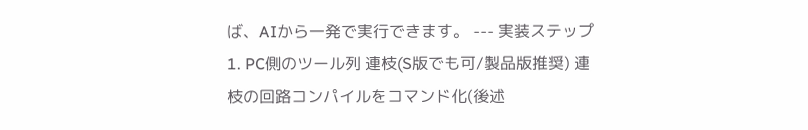ば、AIから一発で実行できます。 --- 実装ステップ 1. PC側のツール列 連枝(S版でも可/製品版推奨) 連枝の回路コンパイルをコマンド化(後述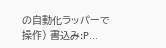の自動化ラッパーで操作) 書込み:P...